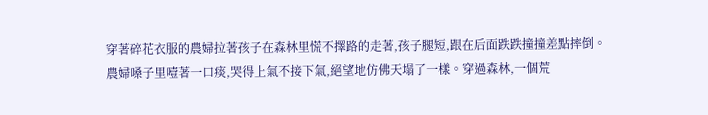穿著碎花衣服的農婦拉著孩子在森林里慌不擇路的走著,孩子腿短,跟在后面跌跌撞撞差點摔倒。
農婦嗓子里噎著一口痰,哭得上氣不接下氣,絕望地仿佛天塌了一樣。穿過森林,一個荒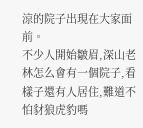涼的院子出現在大家面前。
不少人開始皺眉,深山老林怎么會有一個院子,看樣子還有人居住,難道不怕豺狼虎豹嗎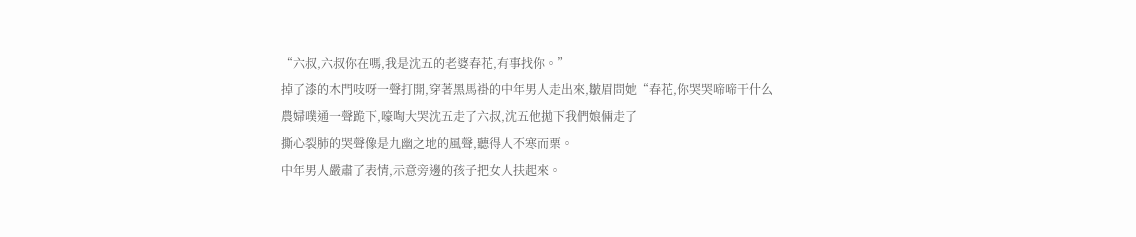“六叔,六叔你在嗎,我是沈五的老婆春花,有事找你。”
掉了漆的木門吱呀一聲打開,穿著黑馬褂的中年男人走出來,皺眉問她“春花,你哭哭啼啼干什么
農婦噗通一聲跪下,嚎啕大哭沈五走了六叔,沈五他拋下我們娘倆走了
撕心裂肺的哭聲像是九幽之地的風聲,聽得人不寒而栗。
中年男人嚴肅了表情,示意旁邊的孩子把女人扶起來。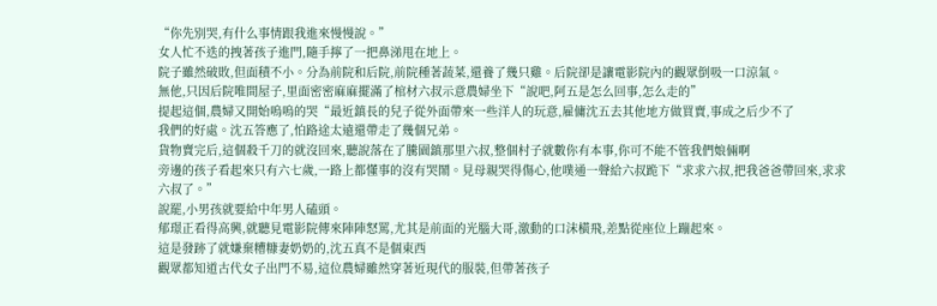“你先別哭,有什么事情跟我進來慢慢說。”
女人忙不迭的拽著孩子進門,隨手擰了一把鼻涕甩在地上。
院子雖然破敗,但面積不小。分為前院和后院,前院種著蔬菜,還養了幾只雞。后院卻是讓電影院內的觀眾倒吸一口涼氣。
無他,只因后院唯間屋子,里面密密麻麻擺滿了棺材六叔示意農婦坐下“說吧,阿五是怎么回事,怎么走的”
提起這個,農婦又開始嗚嗚的哭“最近鎮長的兒子從外面帶來一些洋人的玩意,雇傭沈五去其他地方做買賣,事成之后少不了
我們的好處。沈五答應了,怕路途太遠還帶走了幾個兄弟。
貨物賣完后,這個殺千刀的就沒回來,聽說落在了騰園鎮那里六叔,整個村子就數你有本事,你可不能不管我們娘倆啊
旁邊的孩子看起來只有六七歲,一路上都懂事的沒有哭鬧。見母親哭得傷心,他噗通一聲給六叔跪下“求求六叔,把我爸爸帶回來,求求六叔了。”
說罷,小男孩就要給中年男人磕頭。
郁璟正看得高興,就聽見電影院傳來陣陣怒罵,尤其是前面的光腦大哥,激動的口沫橫飛,差點從座位上蹦起來。
這是發跡了就嫌棄糟糠妻奶奶的,沈五真不是個東西
觀眾都知道古代女子出門不易,這位農婦雖然穿著近現代的服裝,但帶著孩子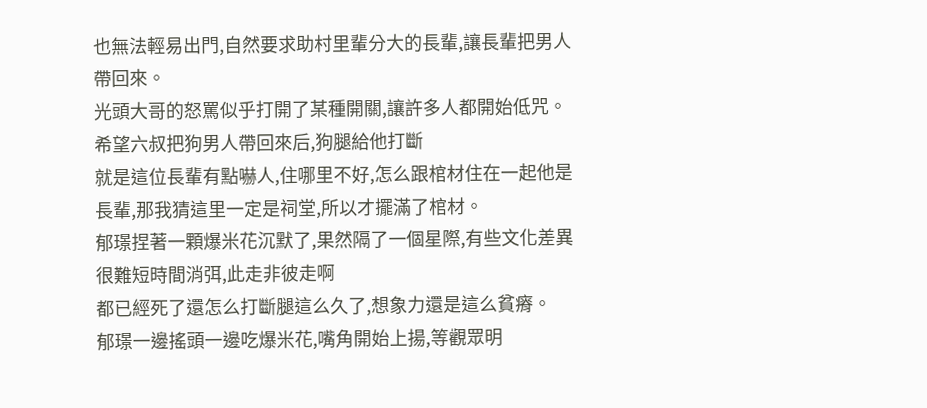也無法輕易出門,自然要求助村里輩分大的長輩,讓長輩把男人帶回來。
光頭大哥的怒罵似乎打開了某種開關,讓許多人都開始低咒。
希望六叔把狗男人帶回來后,狗腿給他打斷
就是這位長輩有點嚇人,住哪里不好,怎么跟棺材住在一起他是長輩,那我猜這里一定是祠堂,所以才擺滿了棺材。
郁璟捏著一顆爆米花沉默了,果然隔了一個星際,有些文化差異很難短時間消弭,此走非彼走啊
都已經死了還怎么打斷腿這么久了,想象力還是這么貧瘠。
郁璟一邊搖頭一邊吃爆米花,嘴角開始上揚,等觀眾明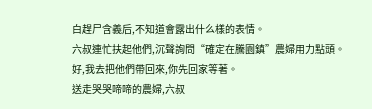白趕尸含義后,不知道會露出什么樣的表情。
六叔連忙扶起他們,沉聲詢問“確定在騰園鎮”農婦用力點頭。
好,我去把他們帶回來,你先回家等著。
送走哭哭啼啼的農婦,六叔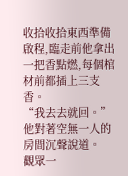收拾收拾東西準備啟程,臨走前他拿出一把香點燃,每個棺材前都插上三支香。
“我去去就回。”他對著空無一人的房間沉聲說道。
觀眾一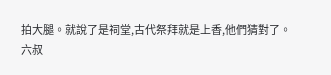拍大腿。就說了是祠堂,古代祭拜就是上香,他們猜對了。
六叔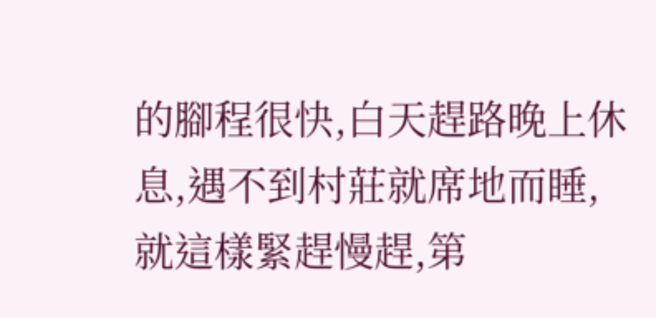的腳程很快,白天趕路晚上休息,遇不到村莊就席地而睡,就這樣緊趕慢趕,第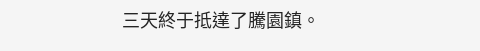三天終于抵達了騰園鎮。